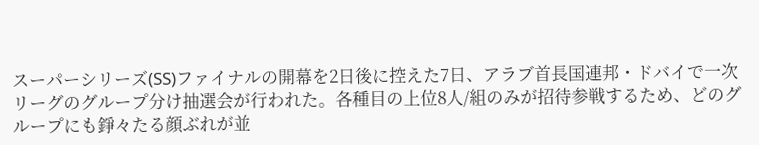スーパーシリーズ(SS)ファイナルの開幕を2日後に控えた7日、アラブ首長国連邦・ドバイで一次リーグのグループ分け抽選会が行われた。各種目の上位8人/組のみが招待参戦するため、どのグループにも錚々たる顔ぶれが並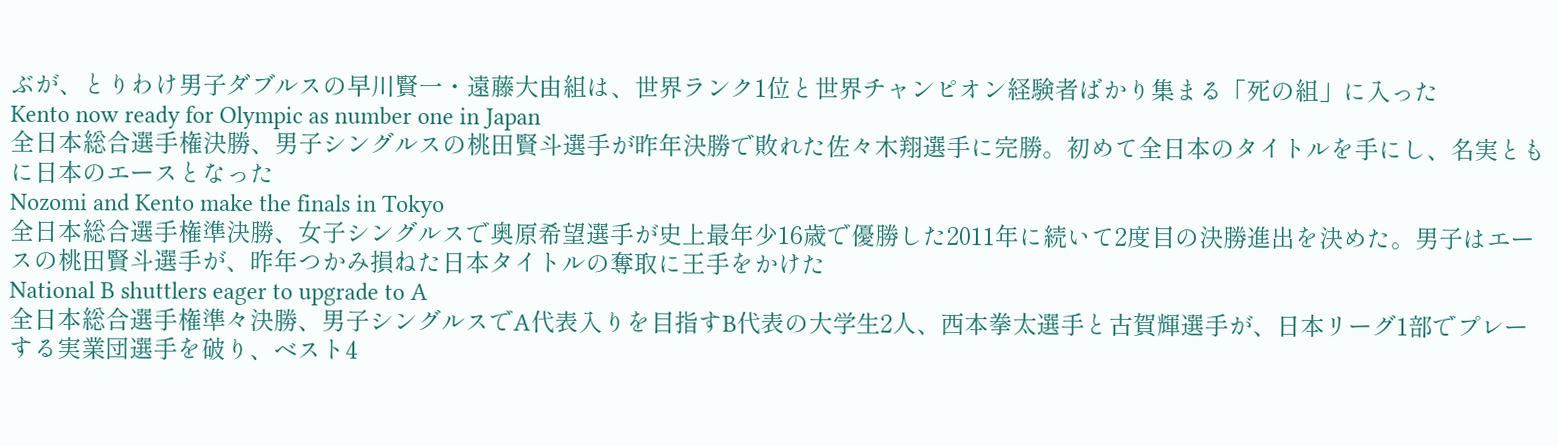ぶが、とりわけ男子ダブルスの早川賢一・遠藤大由組は、世界ランク1位と世界チャンピオン経験者ばかり集まる「死の組」に入った
Kento now ready for Olympic as number one in Japan
全日本総合選手権決勝、男子シングルスの桃田賢斗選手が昨年決勝で敗れた佐々木翔選手に完勝。初めて全日本のタイトルを手にし、名実ともに日本のエースとなった
Nozomi and Kento make the finals in Tokyo
全日本総合選手権準決勝、女子シングルスで奥原希望選手が史上最年少16歳で優勝した2011年に続いて2度目の決勝進出を決めた。男子はエースの桃田賢斗選手が、昨年つかみ損ねた日本タイトルの奪取に王手をかけた
National B shuttlers eager to upgrade to A
全日本総合選手権準々決勝、男子シングルスでA代表入りを目指すB代表の大学生2人、西本拳太選手と古賀輝選手が、日本リーグ1部でプレーする実業団選手を破り、ベスト4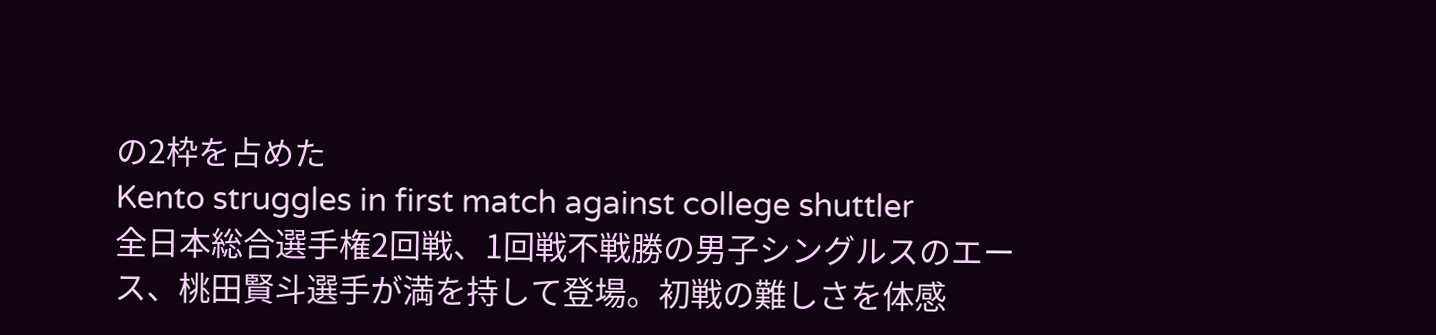の2枠を占めた
Kento struggles in first match against college shuttler
全日本総合選手権2回戦、1回戦不戦勝の男子シングルスのエース、桃田賢斗選手が満を持して登場。初戦の難しさを体感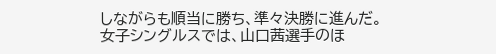しながらも順当に勝ち、準々決勝に進んだ。女子シングルスでは、山口茜選手のほ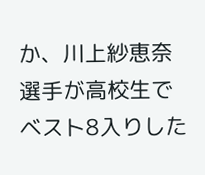か、川上紗恵奈選手が高校生でベスト8入りした